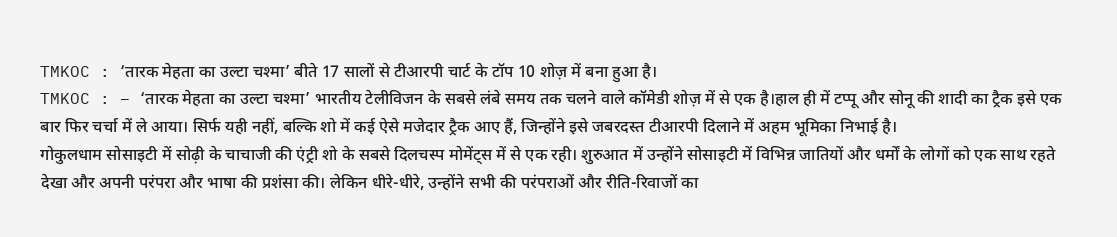TMKOC : ‘तारक मेहता का उल्टा चश्मा’ बीते 17 सालों से टीआरपी चार्ट के टॉप 10 शोज़ में बना हुआ है।
TMKOC : – ‘तारक मेहता का उल्टा चश्मा’ भारतीय टेलीविजन के सबसे लंबे समय तक चलने वाले कॉमेडी शोज़ में से एक है।हाल ही में टप्पू और सोनू की शादी का ट्रैक इसे एक बार फिर चर्चा में ले आया। सिर्फ यही नहीं, बल्कि शो में कई ऐसे मजेदार ट्रैक आए हैं, जिन्होंने इसे जबरदस्त टीआरपी दिलाने में अहम भूमिका निभाई है।
गोकुलधाम सोसाइटी में सोढ़ी के चाचाजी की एंट्री शो के सबसे दिलचस्प मोमेंट्स में से एक रही। शुरुआत में उन्होंने सोसाइटी में विभिन्न जातियों और धर्मों के लोगों को एक साथ रहते देखा और अपनी परंपरा और भाषा की प्रशंसा की। लेकिन धीरे-धीरे, उन्होंने सभी की परंपराओं और रीति-रिवाजों का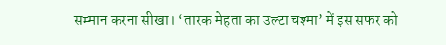सम्मान करना सीखा। ‘तारक मेहता का उल्टा चश्मा’ में इस सफर को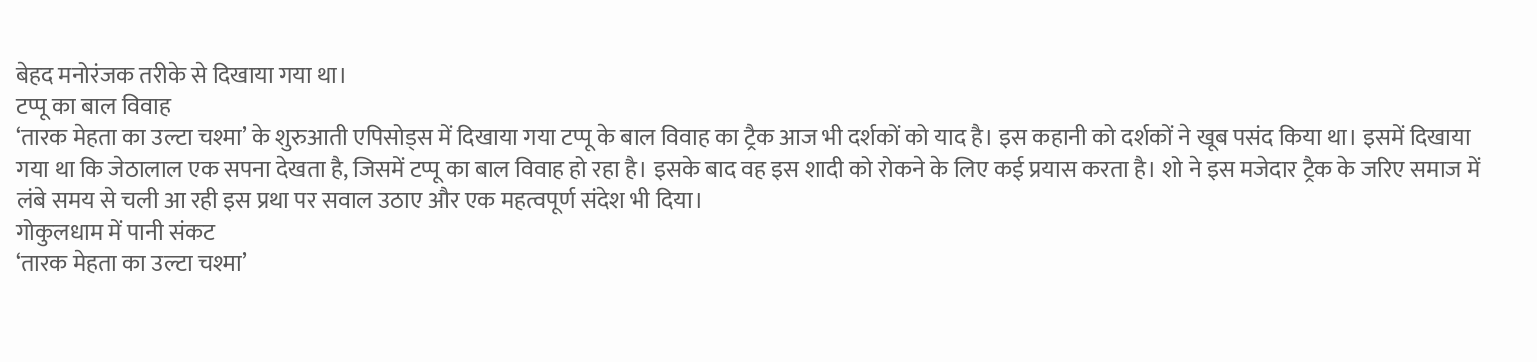बेहद मनोरंजक तरीके से दिखाया गया था।
टप्पू का बाल विवाह
‘तारक मेहता का उल्टा चश्मा’ के शुरुआती एपिसोड्स में दिखाया गया टप्पू के बाल विवाह का ट्रैक आज भी दर्शकों को याद है। इस कहानी को दर्शकों ने खूब पसंद किया था। इसमें दिखाया गया था कि जेठालाल एक सपना देखता है, जिसमें टप्पू का बाल विवाह हो रहा है। इसके बाद वह इस शादी को रोकने के लिए कई प्रयास करता है। शो ने इस मजेदार ट्रैक के जरिए समाज में लंबे समय से चली आ रही इस प्रथा पर सवाल उठाए और एक महत्वपूर्ण संदेश भी दिया।
गोकुलधाम में पानी संकट
‘तारक मेहता का उल्टा चश्मा’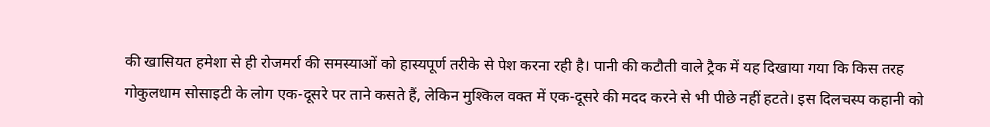की खासियत हमेशा से ही रोजमर्रा की समस्याओं को हास्यपूर्ण तरीके से पेश करना रही है। पानी की कटौती वाले ट्रैक में यह दिखाया गया कि किस तरह गोकुलधाम सोसाइटी के लोग एक-दूसरे पर ताने कसते हैं, लेकिन मुश्किल वक्त में एक-दूसरे की मदद करने से भी पीछे नहीं हटते। इस दिलचस्प कहानी को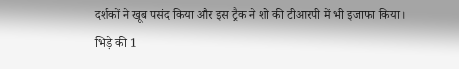दर्शकों ने खूब पसंद किया और इस ट्रैक ने शो की टीआरपी में भी इजाफा किया।
भिड़े की 1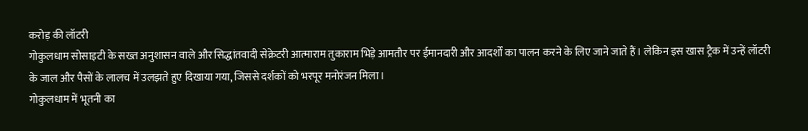करोड़ की लॉटरी
गोकुलधाम सोसाइटी के सख्त अनुशासन वाले और सिद्धांतवादी सेक्रेटरी आत्माराम तुकाराम भिड़े आमतौर पर ईमानदारी और आदर्शों का पालन करने के लिए जाने जाते हैं। लेकिन इस खास ट्रैक में उन्हें लॉटरी के जाल और पैसों के लालच में उलझते हुए दिखाया गया, जिससे दर्शकों को भरपूर मनोरंजन मिला।
गोकुलधाम में भूतनी का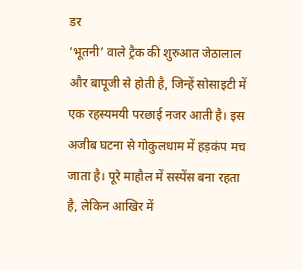डर
‘भूतनी’ वाले ट्रैक की शुरुआत जेठालाल और बापूजी से होती है, जिन्हें सोसाइटी में एक रहस्यमयी परछाई नजर आती है। इस अजीब घटना से गोकुलधाम में हड़कंप मच जाता है। पूरे माहौल में सस्पेंस बना रहता है, लेकिन आखिर में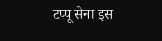टप्पू सेना इस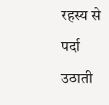रहस्य से पर्दा उठाती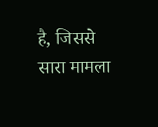है, जिससे सारा मामला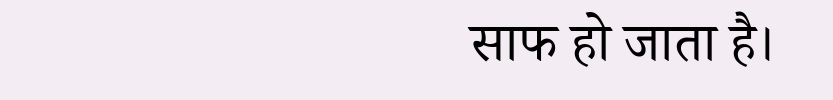साफ हो जाता है।